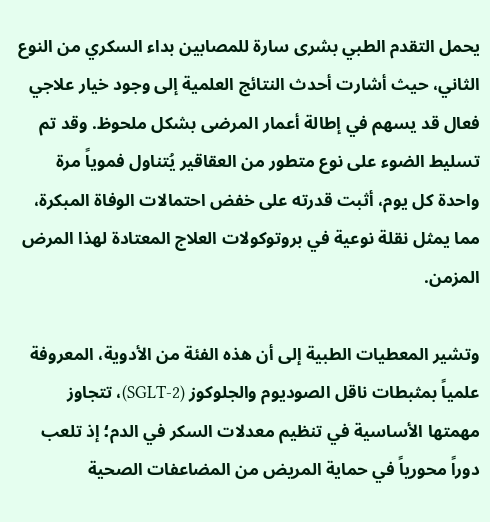يحمل التقدم الطبي بشرى سارة للمصابين بداء السكري من النوع الثاني، حيث أشارت أحدث النتائج العلمية إلى وجود خيار علاجي فعال قد يسهم في إطالة أعمار المرضى بشكل ملحوظ. وقد تم تسليط الضوء على نوع متطور من العقاقير يُتناول فموياً مرة واحدة كل يوم، أثبت قدرته على خفض احتمالات الوفاة المبكرة، مما يمثل نقلة نوعية في بروتوكولات العلاج المعتادة لهذا المرض المزمن.

وتشير المعطيات الطبية إلى أن هذه الفئة من الأدوية، المعروفة علمياً بمثبطات ناقل الصوديوم والجلوكوز (SGLT-2)، تتجاوز مهمتها الأساسية في تنظيم معدلات السكر في الدم؛ إذ تلعب دوراً محورياً في حماية المريض من المضاعفات الصحية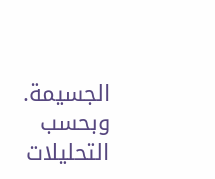الجسيمة. وبحسب التحليلات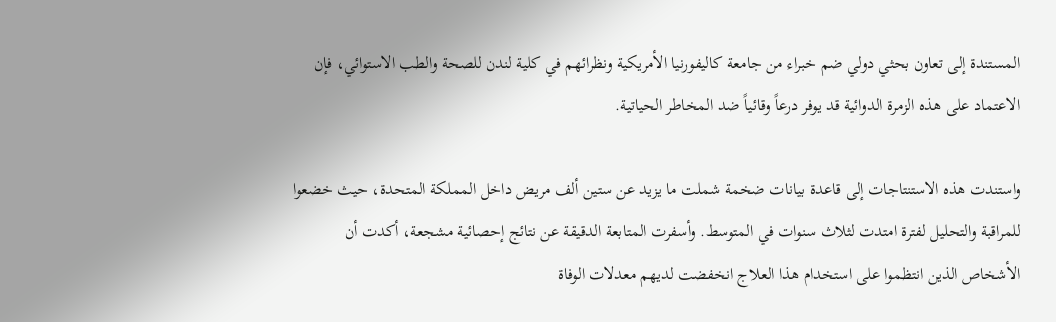المستندة إلى تعاون بحثي دولي ضم خبراء من جامعة كاليفورنيا الأمريكية ونظرائهم في كلية لندن للصحة والطب الاستوائي، فإن الاعتماد على هذه الزمرة الدوائية قد يوفر درعاً وقائياً ضد المخاطر الحياتية.

واستندت هذه الاستنتاجات إلى قاعدة بيانات ضخمة شملت ما يزيد عن ستين ألف مريض داخل المملكة المتحدة، حيث خضعوا للمراقبة والتحليل لفترة امتدت لثلاث سنوات في المتوسط. وأسفرت المتابعة الدقيقة عن نتائج إحصائية مشجعة، أكدت أن الأشخاص الذين انتظموا على استخدام هذا العلاج انخفضت لديهم معدلات الوفاة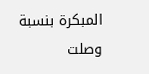المبكرة بنسبة وصلت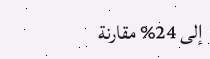إلى 24% مقارنة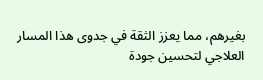بغيرهم، مما يعزز الثقة في جدوى هذا المسار العلاجي لتحسين جودة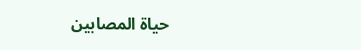حياة المصابين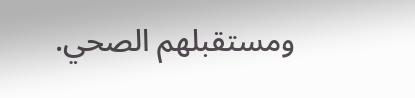ومستقبلهم الصحي.